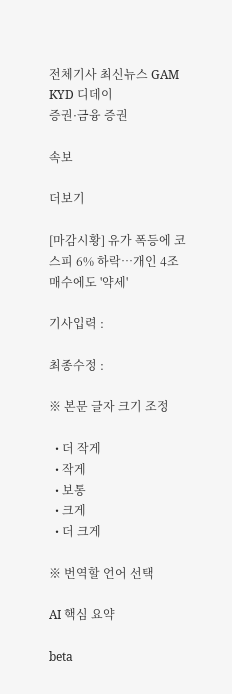전체기사 최신뉴스 GAM
KYD 디데이
증권·금융 증권

속보

더보기

[마감시황] 유가 폭등에 코스피 6% 하락…개인 4조 매수에도 '약세'

기사입력 :

최종수정 :

※ 본문 글자 크기 조정

  • 더 작게
  • 작게
  • 보통
  • 크게
  • 더 크게

※ 번역할 언어 선택

AI 핵심 요약

beta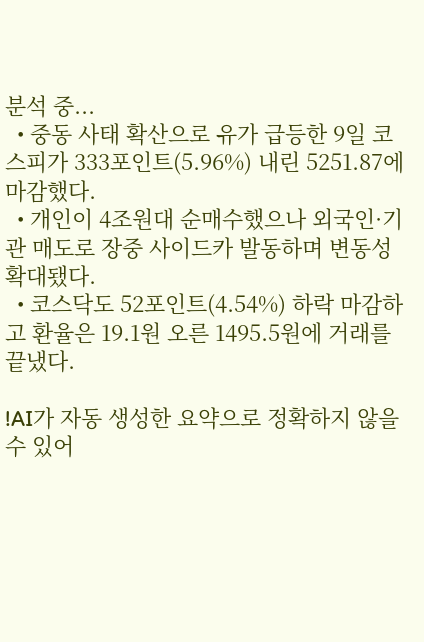분석 중...
  • 중동 사태 확산으로 유가 급등한 9일 코스피가 333포인트(5.96%) 내린 5251.87에 마감했다.
  • 개인이 4조원대 순매수했으나 외국인·기관 매도로 장중 사이드카 발동하며 변동성 확대됐다.
  • 코스닥도 52포인트(4.54%) 하락 마감하고 환율은 19.1원 오른 1495.5원에 거래를 끝냈다.

!AI가 자동 생성한 요약으로 정확하지 않을 수 있어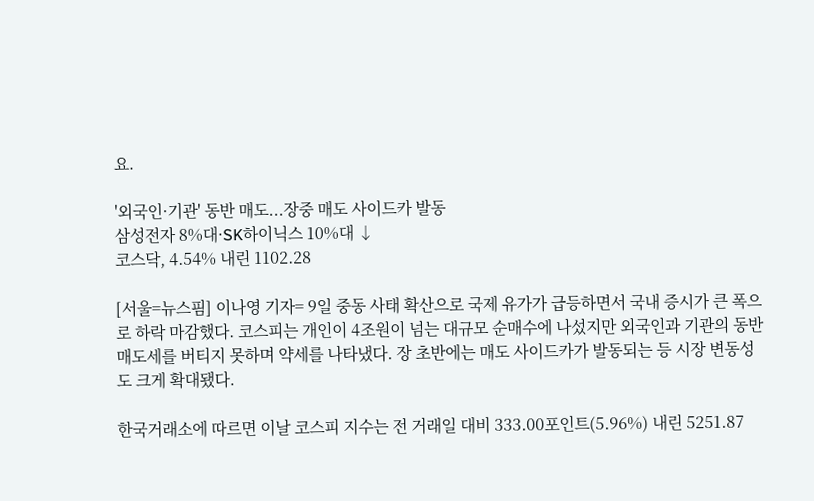요.

'외국인·기관' 동반 매도...장중 매도 사이드카 발동
삼성전자 8%대·SK하이닉스 10%대 ↓
코스닥, 4.54% 내린 1102.28

[서울=뉴스핌] 이나영 기자= 9일 중동 사태 확산으로 국제 유가가 급등하면서 국내 증시가 큰 폭으로 하락 마감했다. 코스피는 개인이 4조원이 넘는 대규모 순매수에 나섰지만 외국인과 기관의 동반 매도세를 버티지 못하며 약세를 나타냈다. 장 초반에는 매도 사이드카가 발동되는 등 시장 변동성도 크게 확대됐다.

한국거래소에 따르면 이날 코스피 지수는 전 거래일 대비 333.00포인트(5.96%) 내린 5251.87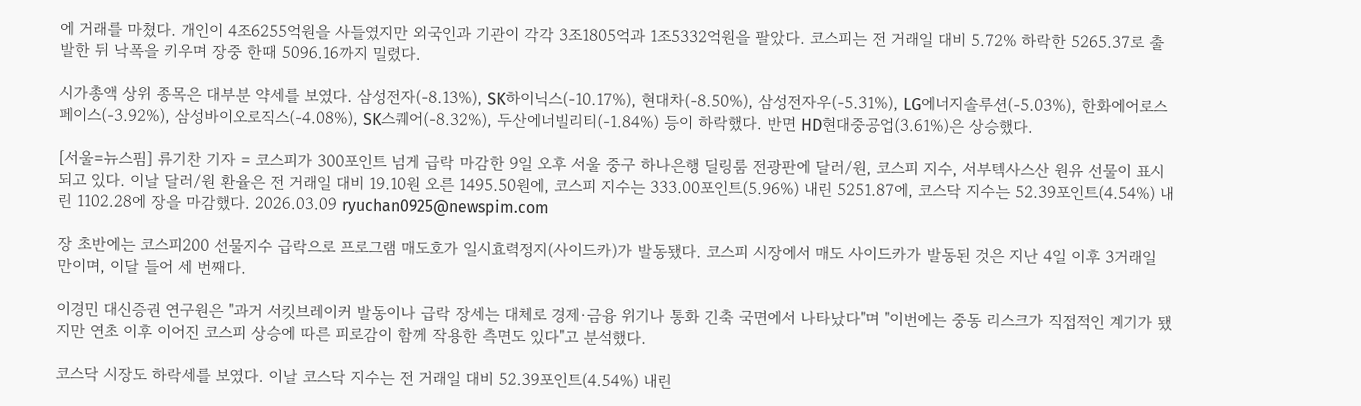에 거래를 마쳤다. 개인이 4조6255억원을 사들였지만 외국인과 기관이 각각 3조1805억과 1조5332억원을 팔았다. 코스피는 전 거래일 대비 5.72% 하락한 5265.37로 출발한 뒤 낙폭을 키우며 장중 한때 5096.16까지 밀렸다.

시가총액 상위 종목은 대부분 약세를 보였다. 삼성전자(-8.13%), SK하이닉스(-10.17%), 현대차(-8.50%), 삼성전자우(-5.31%), LG에너지솔루션(-5.03%), 한화에어로스페이스(-3.92%), 삼성바이오로직스(-4.08%), SK스퀘어(-8.32%), 두산에너빌리티(-1.84%) 등이 하락했다. 반면 HD현대중공업(3.61%)은 상승했다.

[서울=뉴스핌] 류기찬 기자 = 코스피가 300포인트 넘게 급락 마감한 9일 오후 서울 중구 하나은행 딜링룸 전광판에 달러/원, 코스피 지수, 서부텍사스산 원유 선물이 표시되고 있다. 이날 달러/원 환율은 전 거래일 대비 19.10원 오른 1495.50원에, 코스피 지수는 333.00포인트(5.96%) 내린 5251.87에, 코스닥 지수는 52.39포인트(4.54%) 내린 1102.28에 장을 마감했다. 2026.03.09 ryuchan0925@newspim.com

장 초반에는 코스피200 선물지수 급락으로 프로그램 매도호가 일시효력정지(사이드카)가 발동됐다. 코스피 시장에서 매도 사이드카가 발동된 것은 지난 4일 이후 3거래일 만이며, 이달 들어 세 번째다.

이경민 대신증권 연구원은 "과거 서킷브레이커 발동이나 급락 장세는 대체로 경제·금융 위기나 통화 긴축 국면에서 나타났다"며 "이번에는 중동 리스크가 직접적인 계기가 됐지만 연초 이후 이어진 코스피 상승에 따른 피로감이 함께 작용한 측면도 있다"고 분석했다.

코스닥 시장도 하락세를 보였다. 이날 코스닥 지수는 전 거래일 대비 52.39포인트(4.54%) 내린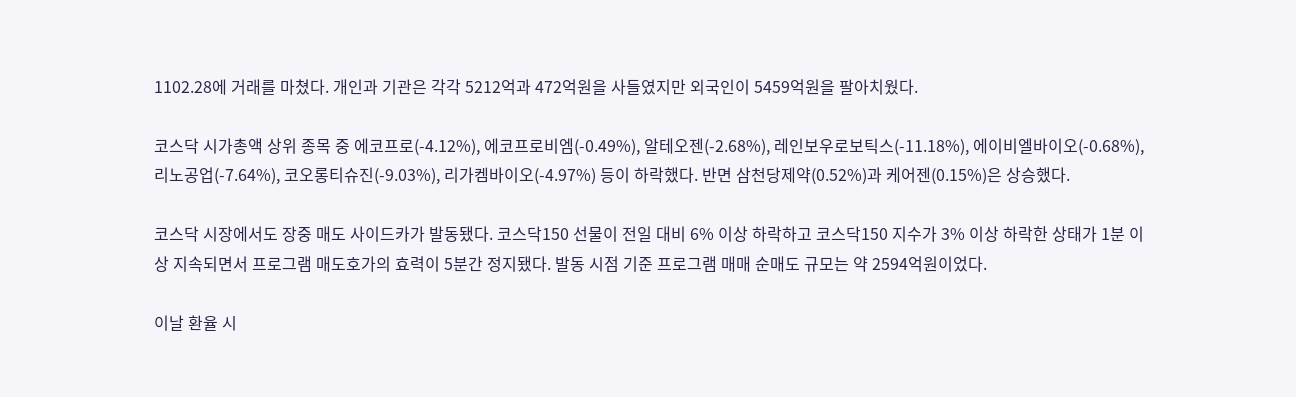1102.28에 거래를 마쳤다. 개인과 기관은 각각 5212억과 472억원을 사들였지만 외국인이 5459억원을 팔아치웠다.

코스닥 시가총액 상위 종목 중 에코프로(-4.12%), 에코프로비엠(-0.49%), 알테오젠(-2.68%), 레인보우로보틱스(-11.18%), 에이비엘바이오(-0.68%), 리노공업(-7.64%), 코오롱티슈진(-9.03%), 리가켐바이오(-4.97%) 등이 하락했다. 반면 삼천당제약(0.52%)과 케어젠(0.15%)은 상승했다.

코스닥 시장에서도 장중 매도 사이드카가 발동됐다. 코스닥150 선물이 전일 대비 6% 이상 하락하고 코스닥150 지수가 3% 이상 하락한 상태가 1분 이상 지속되면서 프로그램 매도호가의 효력이 5분간 정지됐다. 발동 시점 기준 프로그램 매매 순매도 규모는 약 2594억원이었다.

이날 환율 시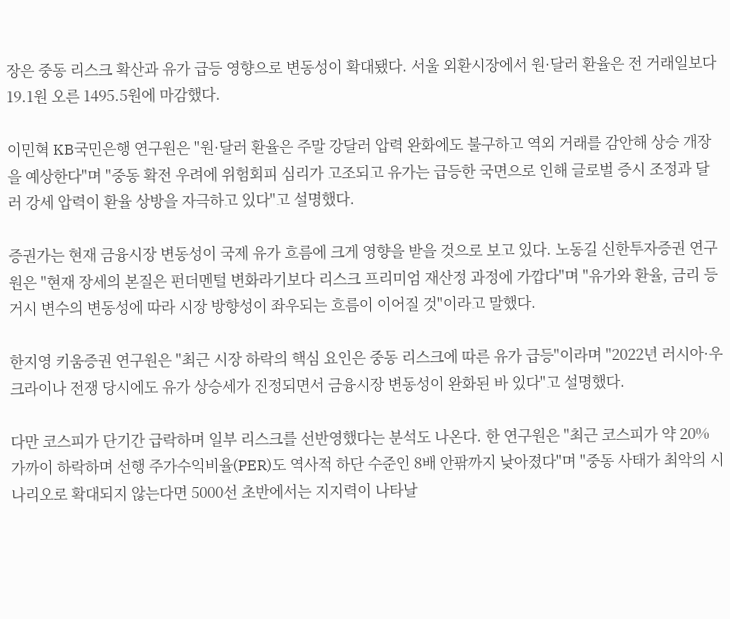장은 중동 리스크 확산과 유가 급등 영향으로 변동성이 확대됐다. 서울 외환시장에서 원·달러 환율은 전 거래일보다 19.1원 오른 1495.5원에 마감했다.

이민혁 KB국민은행 연구원은 "원·달러 환율은 주말 강달러 압력 완화에도 불구하고 역외 거래를 감안해 상승 개장을 예상한다"며 "중동 확전 우려에 위험회피 심리가 고조되고 유가는 급등한 국면으로 인해 글로벌 증시 조정과 달러 강세 압력이 환율 상방을 자극하고 있다"고 설명했다.

증권가는 현재 금융시장 변동성이 국제 유가 흐름에 크게 영향을 받을 것으로 보고 있다. 노동길 신한투자증권 연구원은 "현재 장세의 본질은 펀더멘털 변화라기보다 리스크 프리미엄 재산정 과정에 가깝다"며 "유가와 환율, 금리 등 거시 변수의 변동성에 따라 시장 방향성이 좌우되는 흐름이 이어질 것"이라고 말했다.

한지영 키움증권 연구원은 "최근 시장 하락의 핵심 요인은 중동 리스크에 따른 유가 급등"이라며 "2022년 러시아·우크라이나 전쟁 당시에도 유가 상승세가 진정되면서 금융시장 변동성이 완화된 바 있다"고 설명했다.

다만 코스피가 단기간 급락하며 일부 리스크를 선반영했다는 분석도 나온다. 한 연구원은 "최근 코스피가 약 20% 가까이 하락하며 선행 주가수익비율(PER)도 역사적 하단 수준인 8배 안팎까지 낮아졌다"며 "중동 사태가 최악의 시나리오로 확대되지 않는다면 5000선 초반에서는 지지력이 나타날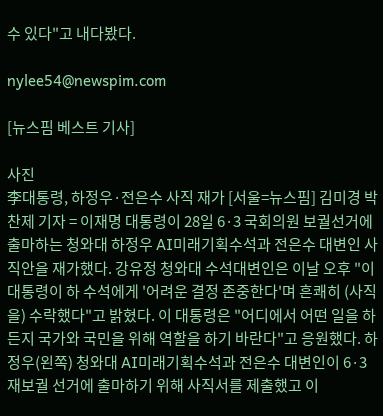수 있다"고 내다봤다.

nylee54@newspim.com

[뉴스핌 베스트 기사]

사진
李대통령, 하정우·전은수 사직 재가 [서울=뉴스핌] 김미경 박찬제 기자 = 이재명 대통령이 28일 6·3 국회의원 보궐선거에 출마하는 청와대 하정우 AI미래기획수석과 전은수 대변인 사직안을 재가했다. 강유정 청와대 수석대변인은 이날 오후 "이 대통령이 하 수석에게 '어려운 결정 존중한다'며 흔쾌히 (사직을) 수락했다"고 밝혔다. 이 대통령은 "어디에서 어떤 일을 하든지 국가와 국민을 위해 역할을 하기 바란다"고 응원했다. 하정우(왼쪽) 청와대 AI미래기획수석과 전은수 대변인이 6·3 재보궐 선거에 출마하기 위해 사직서를 제출했고 이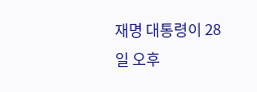재명 대통령이 28일 오후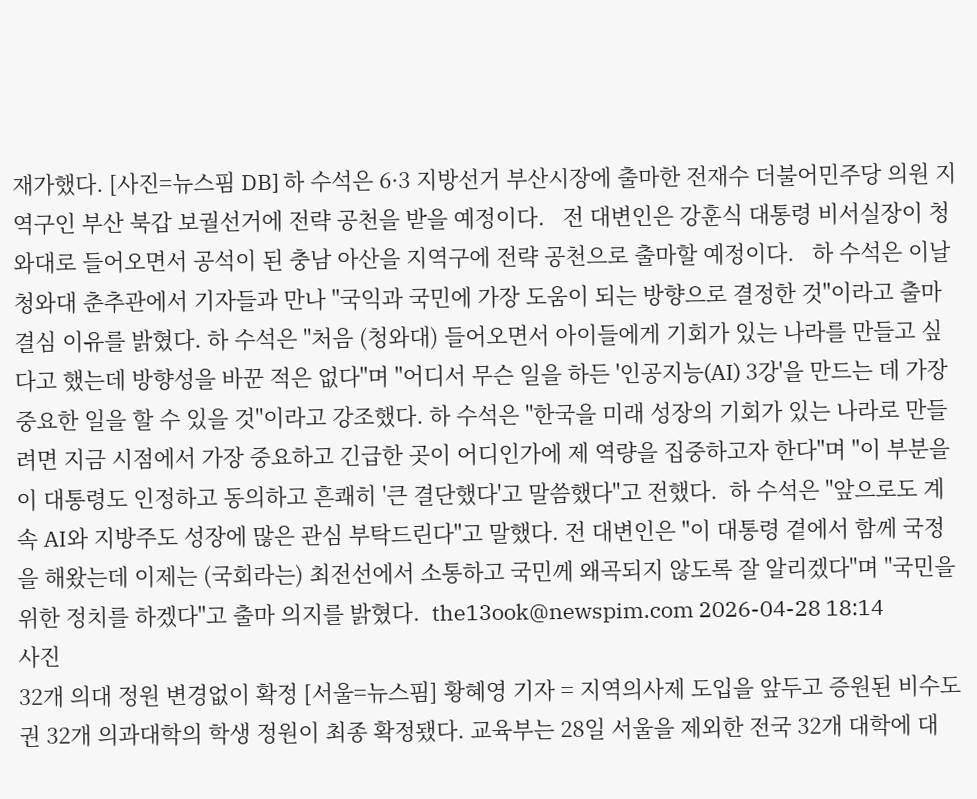재가했다. [사진=뉴스핌 DB] 하 수석은 6·3 지방선거 부산시장에 출마한 전재수 더불어민주당 의원 지역구인 부산 북갑 보궐선거에 전략 공천을 받을 예정이다.   전 대변인은 강훈식 대통령 비서실장이 청와대로 들어오면서 공석이 된 충남 아산을 지역구에 전략 공천으로 출마할 예정이다.   하 수석은 이날 청와대 춘추관에서 기자들과 만나 "국익과 국민에 가장 도움이 되는 방향으로 결정한 것"이라고 출마 결심 이유를 밝혔다. 하 수석은 "처음 (청와대) 들어오면서 아이들에게 기회가 있는 나라를 만들고 싶다고 했는데 방향성을 바꾼 적은 없다"며 "어디서 무슨 일을 하든 '인공지능(AI) 3강'을 만드는 데 가장 중요한 일을 할 수 있을 것"이라고 강조했다. 하 수석은 "한국을 미래 성장의 기회가 있는 나라로 만들려면 지금 시점에서 가장 중요하고 긴급한 곳이 어디인가에 제 역량을 집중하고자 한다"며 "이 부분을 이 대통령도 인정하고 동의하고 흔쾌히 '큰 결단했다'고 말씀했다"고 전했다.  하 수석은 "앞으로도 계속 AI와 지방주도 성장에 많은 관심 부탁드린다"고 말했다. 전 대변인은 "이 대통령 곁에서 함께 국정을 해왔는데 이제는 (국회라는) 최전선에서 소통하고 국민께 왜곡되지 않도록 잘 알리겠다"며 "국민을 위한 정치를 하겠다"고 출마 의지를 밝혔다.  the13ook@newspim.com 2026-04-28 18:14
사진
32개 의대 정원 변경없이 확정 [서울=뉴스핌] 황혜영 기자 = 지역의사제 도입을 앞두고 증원된 비수도권 32개 의과대학의 학생 정원이 최종 확정됐다. 교육부는 28일 서울을 제외한 전국 32개 대학에 대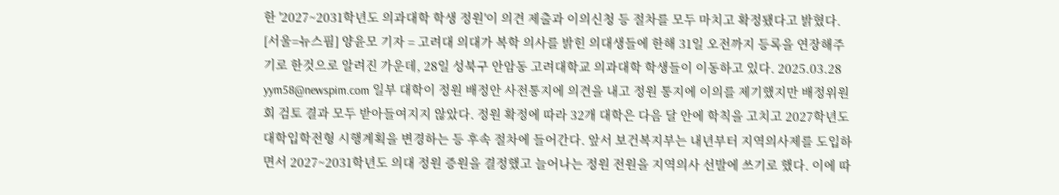한 '2027~2031학년도 의과대학 학생 정원'이 의견 제출과 이의신청 등 절차를 모두 마치고 확정됐다고 밝혔다. [서울=뉴스핌] 양윤모 기자 = 고려대 의대가 복학 의사를 밝힌 의대생들에 한해 31일 오전까지 등록을 연장해주기로 한것으로 알려진 가운데, 28일 성북구 안암동 고려대학교 의과대학 학생들이 이동하고 있다. 2025.03.28 yym58@newspim.com 일부 대학이 정원 배정안 사전통지에 의견을 내고 정원 통지에 이의를 제기했지만 배정위원회 검토 결과 모두 받아들여지지 않았다. 정원 확정에 따라 32개 대학은 다음 달 안에 학칙을 고치고 2027학년도 대학입학전형 시행계획을 변경하는 등 후속 절차에 들어간다. 앞서 보건복지부는 내년부터 지역의사제를 도입하면서 2027~2031학년도 의대 정원 증원을 결정했고 늘어나는 정원 전원을 지역의사 선발에 쓰기로 했다. 이에 따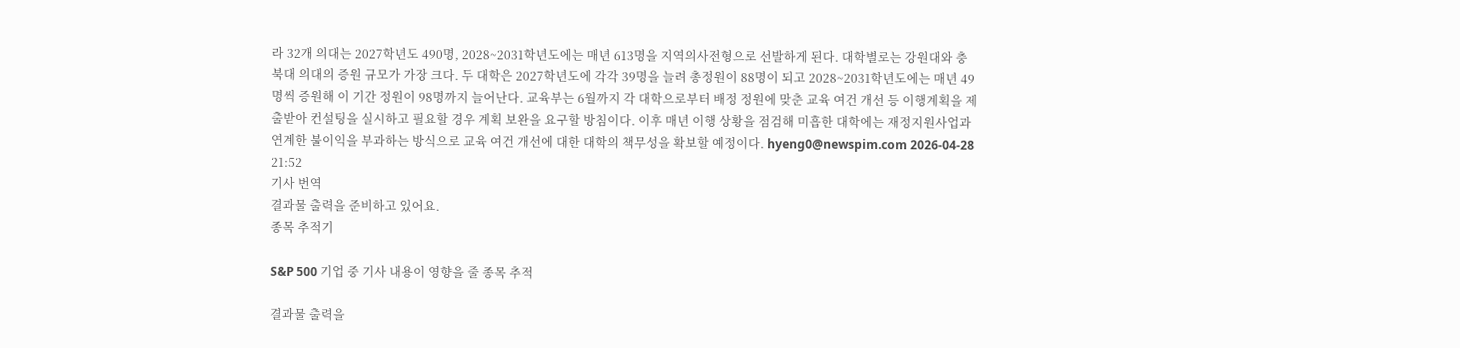라 32개 의대는 2027학년도 490명, 2028~2031학년도에는 매년 613명을 지역의사전형으로 선발하게 된다. 대학별로는 강원대와 충북대 의대의 증원 규모가 가장 크다. 두 대학은 2027학년도에 각각 39명을 늘려 총정원이 88명이 되고 2028~2031학년도에는 매년 49명씩 증원해 이 기간 정원이 98명까지 늘어난다. 교육부는 6월까지 각 대학으로부터 배정 정원에 맞춘 교육 여건 개선 등 이행계획을 제출받아 컨설팅을 실시하고 필요할 경우 계획 보완을 요구할 방침이다. 이후 매년 이행 상황을 점검해 미흡한 대학에는 재정지원사업과 연계한 불이익을 부과하는 방식으로 교육 여건 개선에 대한 대학의 책무성을 확보할 예정이다. hyeng0@newspim.com 2026-04-28 21:52
기사 번역
결과물 출력을 준비하고 있어요.
종목 추적기

S&P 500 기업 중 기사 내용이 영향을 줄 종목 추적

결과물 출력을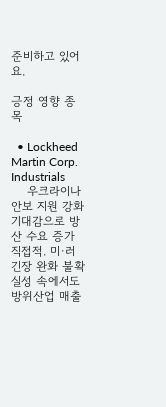준비하고 있어요.

긍정 영향 종목

  • Lockheed Martin Corp. Industrials
    우크라이나 안보 지원 강화 기대감으로 방산 수요 증가 직접적. 미·러 긴장 완화 불확실성 속에서도 방위산업 매출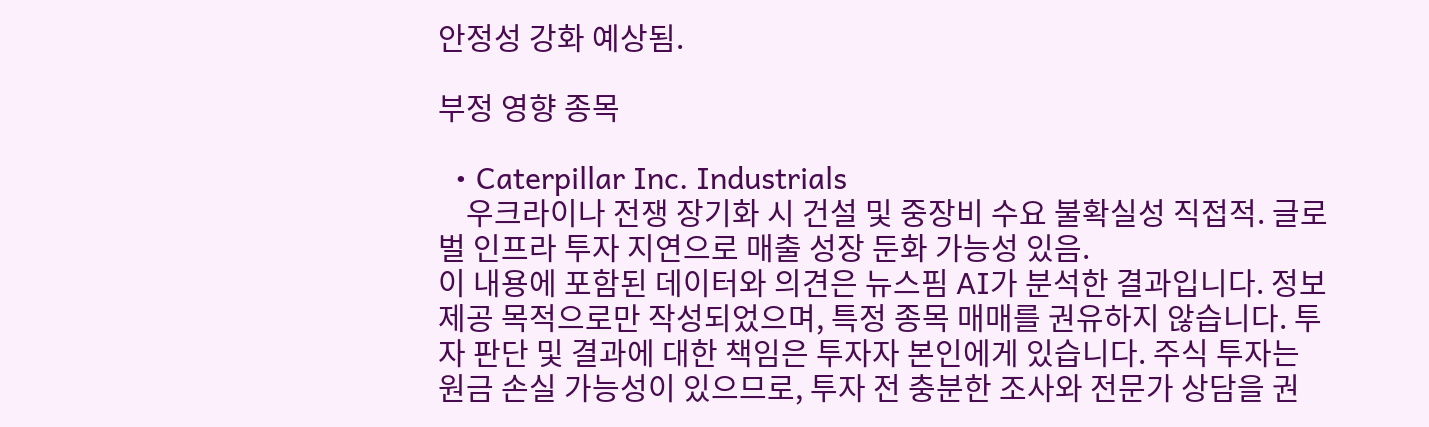안정성 강화 예상됨.

부정 영향 종목

  • Caterpillar Inc. Industrials
    우크라이나 전쟁 장기화 시 건설 및 중장비 수요 불확실성 직접적. 글로벌 인프라 투자 지연으로 매출 성장 둔화 가능성 있음.
이 내용에 포함된 데이터와 의견은 뉴스핌 AI가 분석한 결과입니다. 정보 제공 목적으로만 작성되었으며, 특정 종목 매매를 권유하지 않습니다. 투자 판단 및 결과에 대한 책임은 투자자 본인에게 있습니다. 주식 투자는 원금 손실 가능성이 있으므로, 투자 전 충분한 조사와 전문가 상담을 권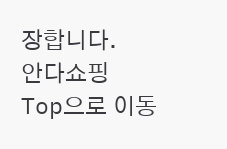장합니다.
안다쇼핑
Top으로 이동